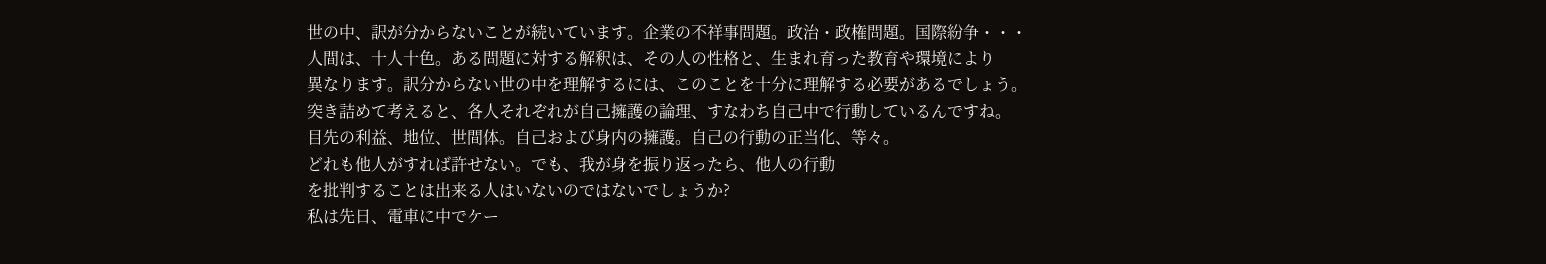世の中、訳が分からないことが続いています。企業の不祥事問題。政治・政権問題。国際紛争・・・
人間は、十人十色。ある問題に対する解釈は、その人の性格と、生まれ育った教育や環境により
異なります。訳分からない世の中を理解するには、このことを十分に理解する必要があるでしょう。
突き詰めて考えると、各人それぞれが自己擁護の論理、すなわち自己中で行動しているんですね。
目先の利益、地位、世間体。自己および身内の擁護。自己の行動の正当化、等々。
どれも他人がすれば許せない。でも、我が身を振り返ったら、他人の行動
を批判することは出来る人はいないのではないでしょうか?
私は先日、電車に中でケー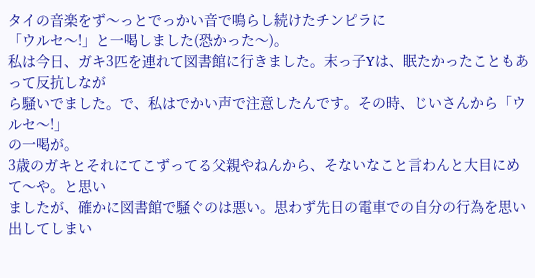タイの音楽をず〜っとでっかい音で鳴らし続けたチンピラに
「ウルセ〜!」と一喝しました(恐かった〜)。
私は今日、ガキ3匹を連れて図書館に行きました。末っ子Yは、眠たかったこともあって反抗しなが
ら騒いでました。で、私はでかい声で注意したんです。その時、じいさんから「ウルセ〜!」
の一喝が。
3歳のガキとそれにてこずってる父親やねんから、そないなこと言わんと大目にめて〜や。と思い
ましたが、確かに図書館で騒ぐのは悪い。思わず先日の電車での自分の行為を思い出してしまい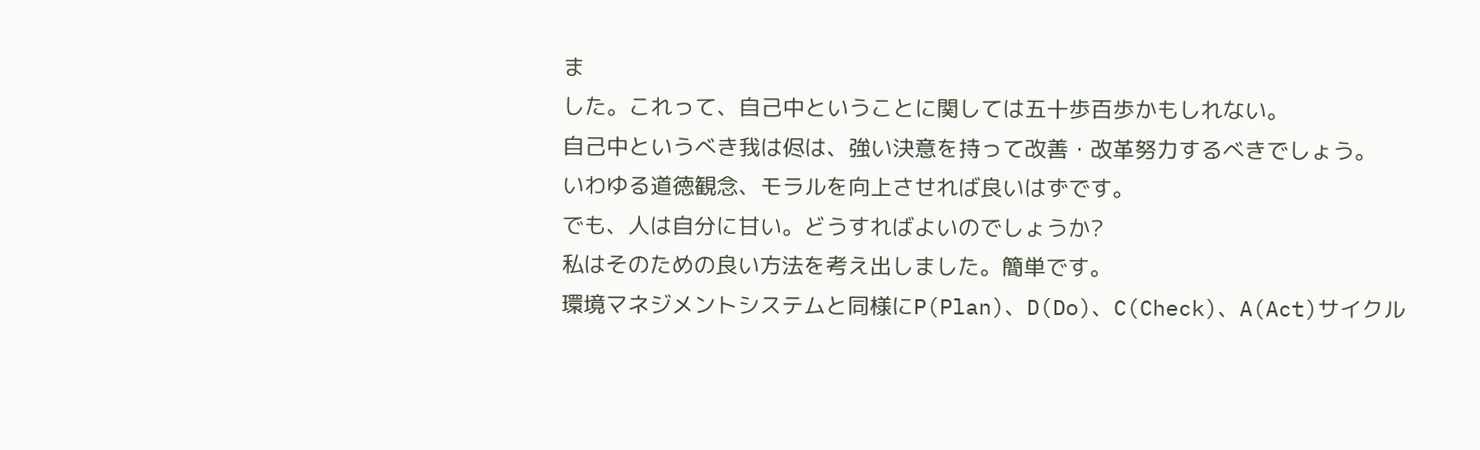ま
した。これって、自己中ということに関しては五十歩百歩かもしれない。
自己中というべき我は侭は、強い決意を持って改善・改革努力するべきでしょう。
いわゆる道徳観念、モラルを向上させれば良いはずです。
でも、人は自分に甘い。どうすればよいのでしょうか?
私はそのための良い方法を考え出しました。簡単です。
環境マネジメントシステムと同様にP(Plan)、D(Do)、C(Check)、A(Act)サイクル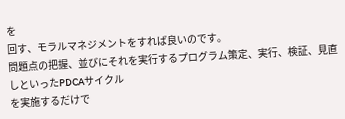を
回す、モラルマネジメントをすれば良いのです。
問題点の把握、並びにそれを実行するプログラム策定、実行、検証、見直しといったPDCAサイクル
を実施するだけで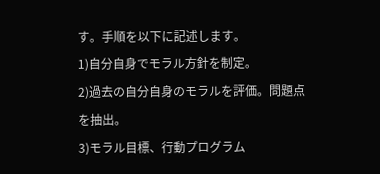す。手順を以下に記述します。
1)自分自身でモラル方針を制定。
2)過去の自分自身のモラルを評価。問題点を抽出。
3)モラル目標、行動プログラム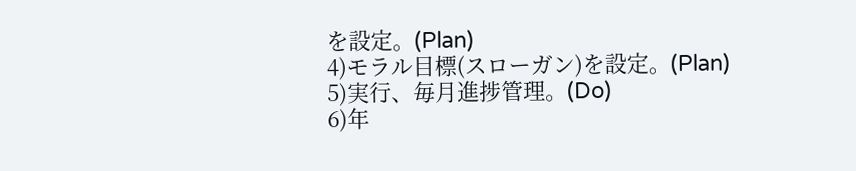を設定。(Plan)
4)モラル目標(スローガン)を設定。(Plan)
5)実行、毎月進捗管理。(Do)
6)年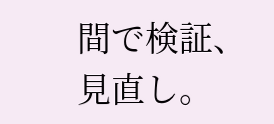間で検証、見直し。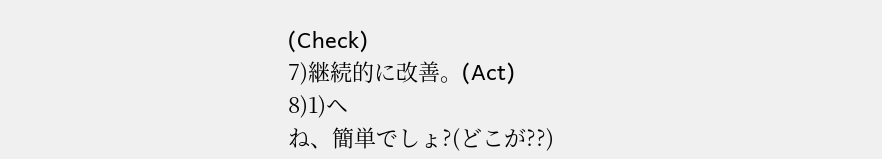(Check)
7)継続的に改善。(Act)
8)1)ヘ
ね、簡単でしょ?(どこが??)